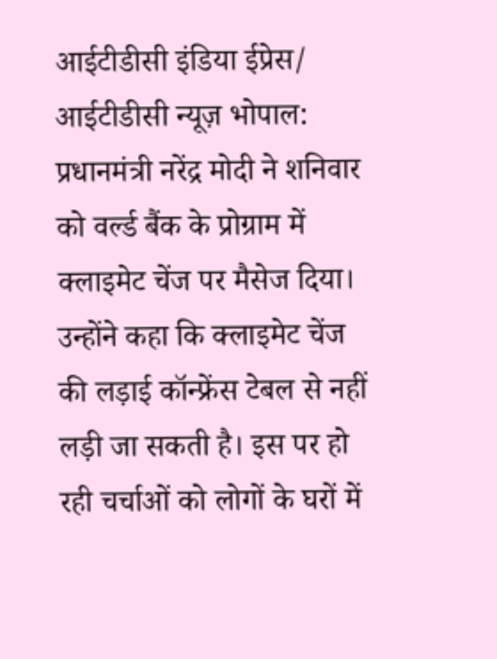आईटीडीसी इंडिया ईप्रेस/ आईटीडीसी न्यूज़ भोपाल: प्रधानमंत्री नरेंद्र मोदी ने शनिवार को वर्ल्ड बैंक के प्रोग्राम में क्लाइमेट चेंज पर मैसेज दिया। उन्होंने कहा कि क्लाइमेट चेंज की लड़ाई कॉन्फ्रेंस टेबल से नहीं लड़ी जा सकती है। इस पर हो रही चर्चाओं को लोगों के घरों में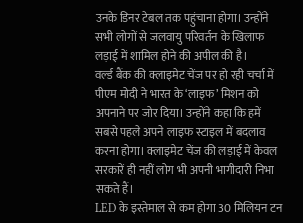उनके डिनर टेबल तक पहुंचाना होगा। उन्होंने सभी लोगों से जलवायु परिवर्तन के खिलाफ लड़ाई में शामिल होने की अपील की है।
वर्ल्ड बैंक की क्लाइमेट चेंज पर हो रही चर्चा में पीएम मोदी ने भारत के ‘लाइफ’ मिशन को अपनाने पर जोर दिया। उन्होंने कहा कि हमें सबसे पहले अपने लाइफ स्टाइल में बदलाव करना होगा। क्लाइमेट चेंज की लड़ाई में केवल सरकारें ही नहीं लोग भी अपनी भागीदारी निभा सकते हैं।
LED के इस्तेमाल से कम होगा 30 मिलियन टन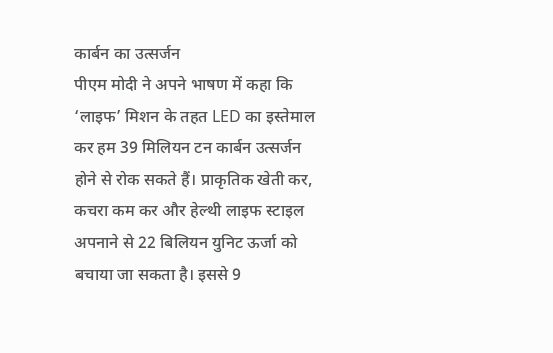कार्बन का उत्सर्जन
पीएम मोदी ने अपने भाषण में कहा कि ‘लाइफ’ मिशन के तहत LED का इस्तेमाल कर हम 39 मिलियन टन कार्बन उत्सर्जन होने से रोक सकते हैं। प्राकृतिक खेती कर, कचरा कम कर और हेल्थी लाइफ स्टाइल अपनाने से 22 बिलियन युनिट ऊर्जा को बचाया जा सकता है। इससे 9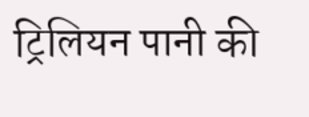ट्रिलियन पानी की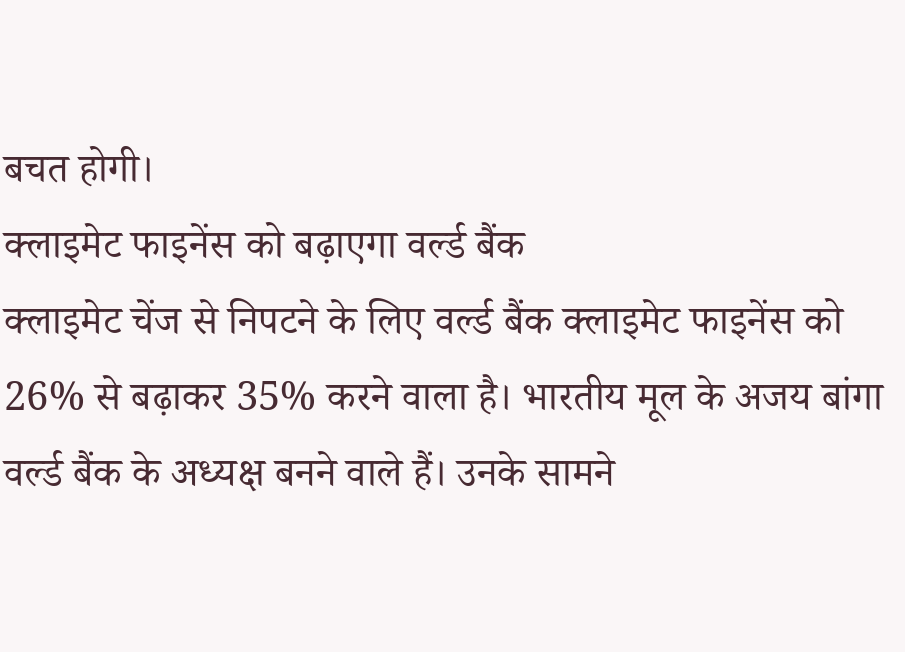बचत होगी।
क्लाइमेट फाइनेंस को बढ़ाएगा वर्ल्ड बैंक
क्लाइमेट चेंज से निपटने के लिए वर्ल्ड बैंक क्लाइमेट फाइनेंस को 26% से बढ़ाकर 35% करने वाला है। भारतीय मूल के अजय बांगा वर्ल्ड बैंक के अध्यक्ष बनने वाले हैं। उनके सामने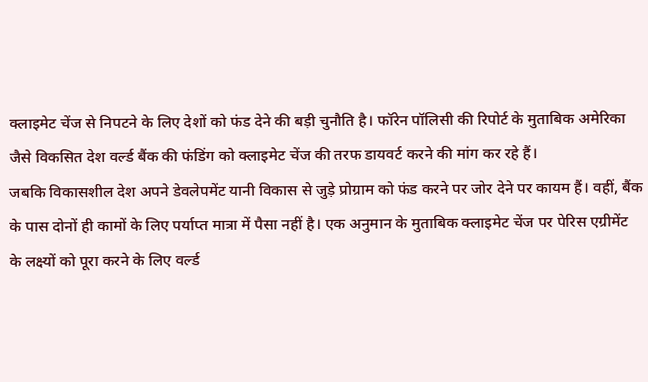क्लाइमेट चेंज से निपटने के लिए देशों को फंड देने की बड़ी चुनौति है। फॉरेन पॉलिसी की रिपोर्ट के मुताबिक अमेरिका जैसे विकसित देश वर्ल्ड बैंक की फंडिंग को क्लाइमेट चेंज की तरफ डायवर्ट करने की मांग कर रहे हैं।
जबकि विकासशील देश अपने डेवलेपमेंट यानी विकास से जुड़े प्रोग्राम को फंड करने पर जोर देने पर कायम हैं। वहीं, बैंक के पास दोनों ही कामों के लिए पर्याप्त मात्रा में पैसा नहीं है। एक अनुमान के मुताबिक क्लाइमेट चेंज पर पेरिस एग्रीमेंट के लक्ष्यों को पूरा करने के लिए वर्ल्ड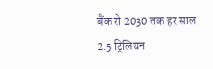बैंक रो 2030 तक हर साल 2.5 ट्रिलियन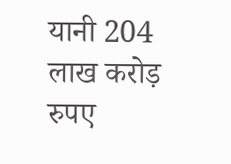यानी 204 लाख करोड़ रुपए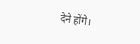देने होंगे।